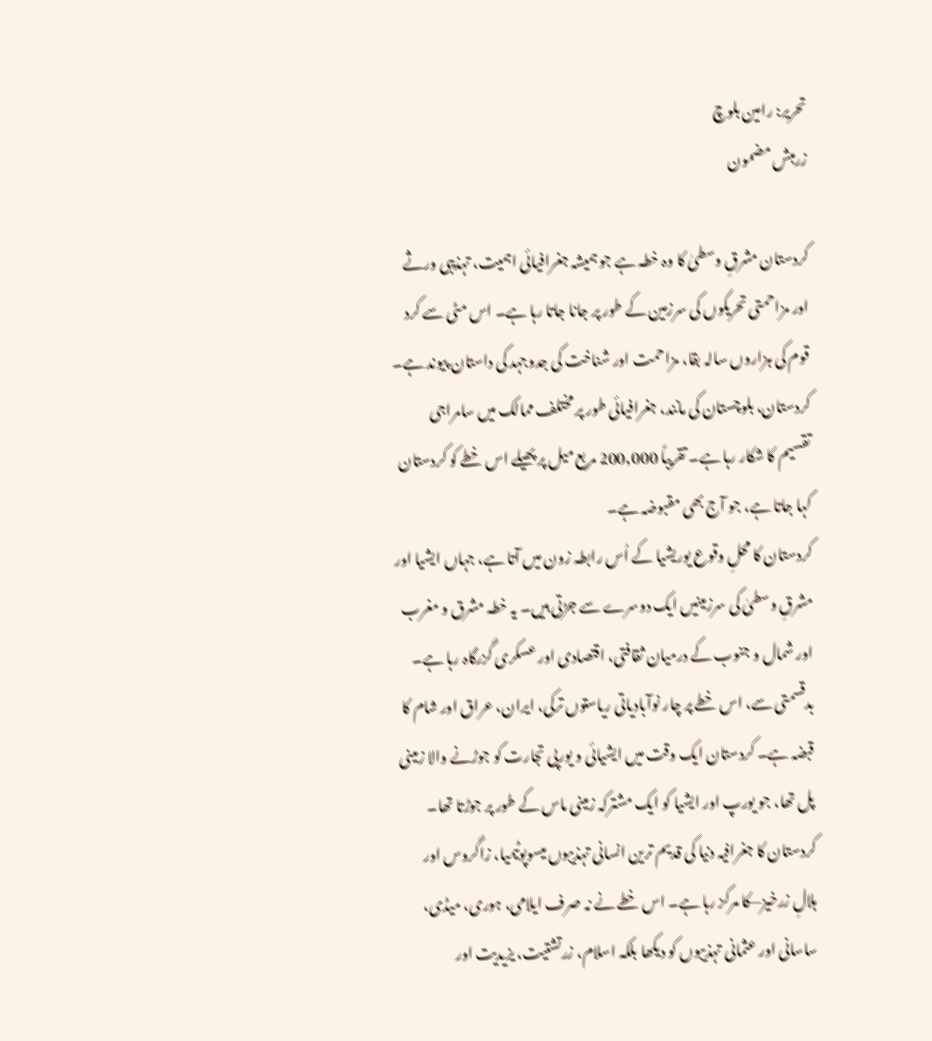تحریر: رامین بلوچ
زرمبش مضمون

کردستان مشرقِ وسطیٰ کا وہ خطہ ہے جو ہمیشہ جغرافیائی اہمیت، تہذیبی ورثے اور مزاحمتی تحریکوں کی سرزمین کے طور پر جانا جاتا رہا ہے۔ اس مٹی سے کرد قوم کی ہزاروں سالہ بقا، مزاحمت اور شناخت کی جدوجہد کی داستان پیوند ہے۔ کردستان، بلوچستان کی مانند، جغرافیائی طور پر مختلف ممالک میں سامراجی تقسیم کا شکار رہا ہے۔ تقریباً 200,000 مربع میل پر پھیلے اس خطے کو کردستان کہا جاتا ہے، جو آج بھی مقبوضہ ہے۔
کردستان کا محلِ وقوع یوریشیا کے اُس رابطہ زون میں آتا ہے، جہاں ایشیا اور مشرقِ وسطیٰ کی سرزمینیں ایک دوسرے سے جڑتی ہیں۔ یہ خطہ مشرق و مغرب اور شمال و جنوب کے درمیان ثقافتی، اقتصادی اور عسکری گزرگاہ رہا ہے۔ بدقسمتی سے، اس خطے پر چار نوآبادیاتی ریاستوں ترکی، ایران، عراق اور شام کا قبضہ ہے۔ کردستان ایک وقت میں ایشیائی و یورپی تجارت کو جوڑنے والا زمینی پل تھا، جو یورپ اور ایشیا کو ایک مشترکہ زمینی ماس کے طور پر جوڑتا تھا۔
کردستان کا جغرافیہ دنیا کی قدیم ترین انسانی تہذیبوں میسوپوٹیمیا، زاگروس اور ہلالِ زرخیز—کا مرکز رہا ہے۔ اس خطے نے نہ صرف ایلامی، ہوری، میڈی، ساسانی اور عثمانی تہذیبوں کو دیکھا بلکہ اسلام، زرتشتیت، یزیدیت اور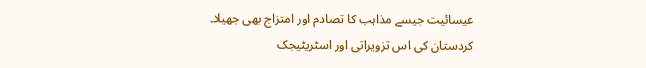عیسائیت جیسے مذاہب کا تصادم اور امتزاج بھی جھیلا۔
کردستان کی اس تزویراتی اور اسٹریٹیجک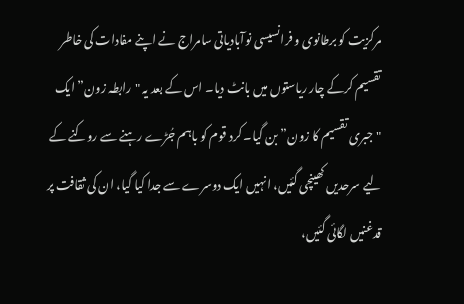مرکزیت کو برطانوی و فرانسیسی نوآبادیاتی سامراج نے اپنے مفادات کی خاطر تقسیم کرکے چار ریاستوں میں بانٹ دیا۔ اس کے بعد یہ "رابطہ زون” ایک "جبری تقسیم کا زون” بن گیا۔ کرد قوم کو باہم جُڑے رہنے سے روکنے کے لیے سرحدیں کھینچی گئیں، انہیں ایک دوسرے سے جدا کیا گیا، ان کی ثقافت پر قدغنیں لگائی گئیں،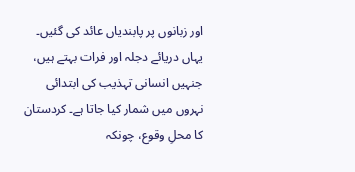اور زبانوں پر پابندیاں عائد کی گئیں۔
یہاں دریائے دجلہ اور فرات بہتے ہیں، جنہیں انسانی تہذیب کی ابتدائی نہروں میں شمار کیا جاتا ہے۔ کردستان کا محلِ وقوع، چونکہ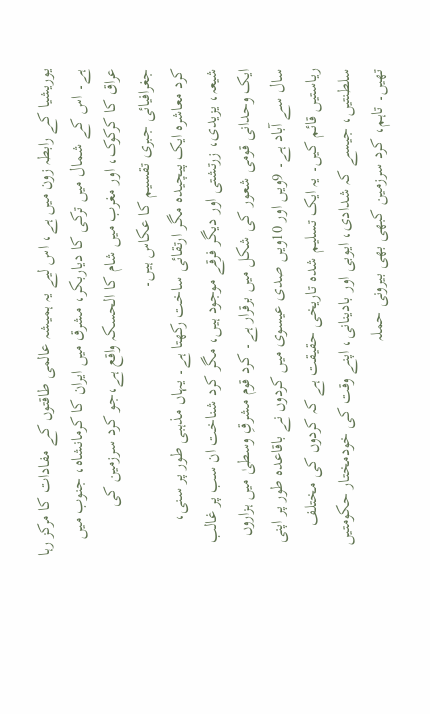یوریشیا کے رابطہ زون میں ہے، اس لیے یہ ہمیشہ عالمی طاقتوں کے مفادات کا مرکز رہا ہے۔ اس کے شمال میں ترکی کا دیاربکر، مشرق میں ایران کا کرمانشاہ، جنوب میں عراق کا کرکوک، اور مغرب میں شام کا الحسکہ واقع ہے،جو کرد سرزمین کی جغرافیائی جبری تقسیم کا عکاس ہیں۔
کرد معاشرہ ایک پیچیدہ مگر ارتقائی ساخت رکھتا ہے۔ یہاں مذہبی طور پر سنی، شیعہ، یزیدی، زرتشتی اور دیگر فرقے موجود ہیں، مگر کرد شناخت ان سب پر غالب ایک وحدانی قومی شعور کی شکل میں برقرار ہے۔ کرد قوم مشرقِ وسطیٰ میں ہزاروں سال سے آباد ہے۔ 9ویں اور 10ویں صدی عیسوی میں کردوں نے باقاعدہ طور پر اپنی ریاستیں قائم کیں۔ یہ ایک تسلیم شدہ تاریخی حقیقت ہے کہ کردوں کی مختلف سلطنتیں، جیسے کہ شدادی، ایوبی اور بادینانی، اپنے وقت کی خودمختار حکومتیں تھیں۔ تاہم، کرد سرزمین کبھی بھی بیرونی حملہ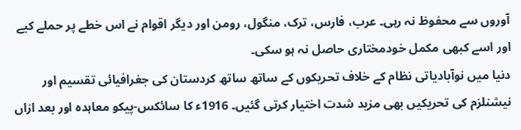آوروں سے محفوظ نہ رہی۔ عرب، فارس، ترک، منگول، رومن اور دیگر اقوام نے اس خطے پر حملے کیے اور اسے کبھی مکمل خودمختاری حاصل نہ ہو سکی۔
دنیا میں نوآبادیاتی نظام کے خلاف تحریکوں کے ساتھ ساتھ کردستان کی جغرافیائی تقسیم اور نیشنلزم کی تحریکیں بھی مزید شدت اختیار کرتی گئیں۔ 1916ء کا سائکس-پیکو معاہدہ اور بعد ازاں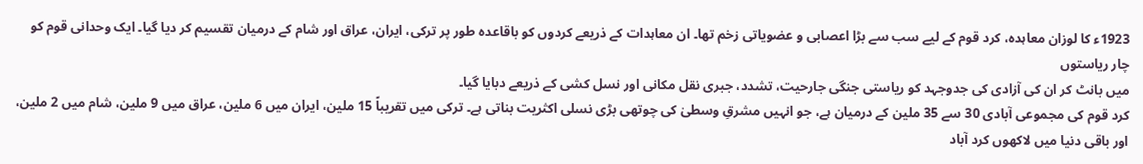1923ء کا لوزان معاہدہ، کرد قوم کے لیے سب سے بڑا اعصابی و عضویاتی زخم تھا۔ ان معاہدات کے ذریعے کردوں کو باقاعدہ طور پر ترکی، ایران، عراق اور شام کے درمیان تقسیم کر دیا گیا۔ ایک وحدانی قوم کو چار ریاستوں
میں بانٹ کر ان کی آزادی کی جدوجہد کو ریاستی جنگی جارحیت، تشدد، جبری نقل مکانی اور نسل کشی کے ذریعے دبایا گیا۔
کرد قوم کی مجموعی آبادی 30 سے 35 ملین کے درمیان ہے، جو انہیں مشرقِ وسطیٰ کی چوتھی بڑی نسلی اکثریت بناتی ہے۔ ترکی میں تقریباً 15 ملین، ایران میں 6 ملین، عراق میں 9 ملین، شام میں 2 ملین، اور باقی دنیا میں لاکھوں کرد آباد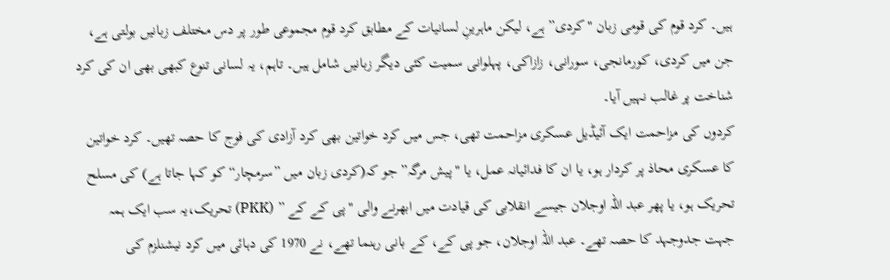ہیں۔ کرد قوم کی قومی زبان "کردی” ہے، لیکن ماہرینِ لسانیات کے مطابق کرد قوم مجموعی طور پر دس مختلف زبانیں بولتی ہے، جن میں کردی، کورمانجی، سورانی، زازاکی، پہلوانی سمیت کئی دیگر زبانیں شامل ہیں۔ تاہم، یہ لسانی تنوع کبھی بھی ان کی کرد شناخت پر غالب نہیں آیا۔
کردوں کی مزاحمت ایک آئیڈیل عسکری مزاحمت تھی، جس میں کرد خواتین بھی کرد آزادی کی فوج کا حصہ تھیں۔ کرد خواتین کا عسکری محاذ پر کردار ہو، یا ان کا فدائیانہ عمل، یا "پیش مرگہ” جو کہ(کردی زبان میں ”سرمچار“ کو کہا جاتا ہے) کی مسلح تحریک ہو، یا پھر عبد اللہ اوجلان جیسے انقلابی کی قیادت میں ابھرنے والی "پی کے کے ” (PKK) تحریک،یہ سب ایک ہمہ جہت جدوجہد کا حصہ تھے۔ عبد اللہ اوجلان، جو پی کے، کے بانی رہنما تھے، نے 1970 کی دہائی میں کرد نیشنلزم کی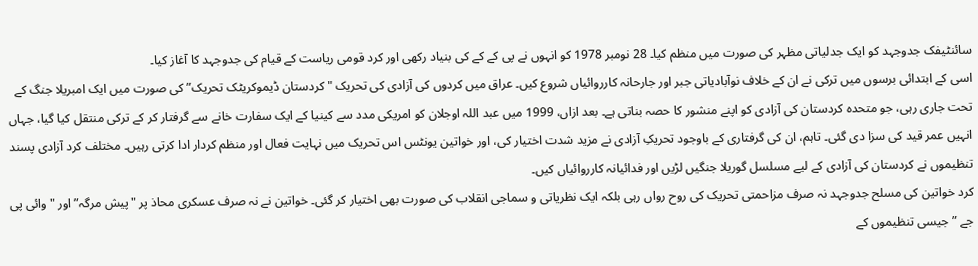سائنٹیفک جدوجہد کو ایک جدلیاتی مظہر کی صورت میں منظم کیا۔ 28 نومبر 1978 کو انہوں نے پی کے کے کی بنیاد رکھی اور کرد قومی ریاست کے قیام کی جدوجہد کا آغاز کیا۔
اسی کے ابتدائی برسوں میں ترکی نے ان کے خلاف نوآبادیاتی جبر اور جارحانہ کارروائیاں شروع کیں۔ عراق میں کردوں کی آزادی کی تحریک "کردستان ڈیموکریٹک تحریک” کی صورت میں ایک امبریلا جنگ کے تحت جاری رہی، جو متحدہ کردستان کی آزادی کو اپنے منشور کا حصہ بناتی ہے۔ بعد ازاں، 1999 میں عبد اللہ اوجلان کو امریکی مدد سے کینیا کے ایک سفارت خانے سے گرفتار کر کے ترکی منتقل کیا گیا، جہاں انہیں عمر قید کی سزا دی گئی۔ تاہم، ان کی گرفتاری کے باوجود تحریکِ آزادی نے مزید شدت اختیار کی، اور خواتین یونٹس اس تحریک میں نہایت فعال اور منظم کردار ادا کرتی رہیں۔ مختلف کرد آزادی پسند تنظیموں نے کردستان کی آزادی کے لیے مسلسل گوریلا جنگیں لڑیں اور فدائیانہ کارروائیاں کیں۔
کرد خواتین کی مسلح جدوجہد نہ صرف مزاحمتی تحریک کی روح رواں رہی بلکہ ایک نظریاتی و سماجی انقلاب کی صورت بھی اختیار کر گئی۔ خواتین نے نہ صرف عسکری محاذ پر "پیش مرگہ” اور "وائی پی جے ” جیسی تنظیموں کے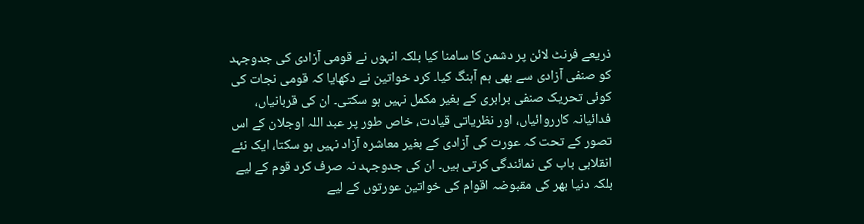ذریعے فرنٹ لائن پر دشمن کا سامنا کیا بلکہ انہوں نے قومی آزادی کی جدوجہد کو صنفی آزادی سے بھی ہم آہنگ کیا۔ کرد خواتین نے دکھایا کہ قومی نجات کی کوئی تحریک صنفی برابری کے بغیر مکمل نہیں ہو سکتی۔ ان کی قربانیاں، فدائیانہ کارروائیاں، اور نظریاتی قیادت، خاص طور پر عبد اللہ اوجلان کے اس تصور کے تحت کہ عورت کی آزادی کے بغیر معاشرہ آزاد نہیں ہو سکتا، ایک نئے انقلابی باب کی نمائندگی کرتی ہیں۔ ان کی جدوجہد نہ صرف کرد قوم کے لیے بلکہ دنیا بھر کی مقبوضہ اقوام کی خواتین عورتوں کے لیے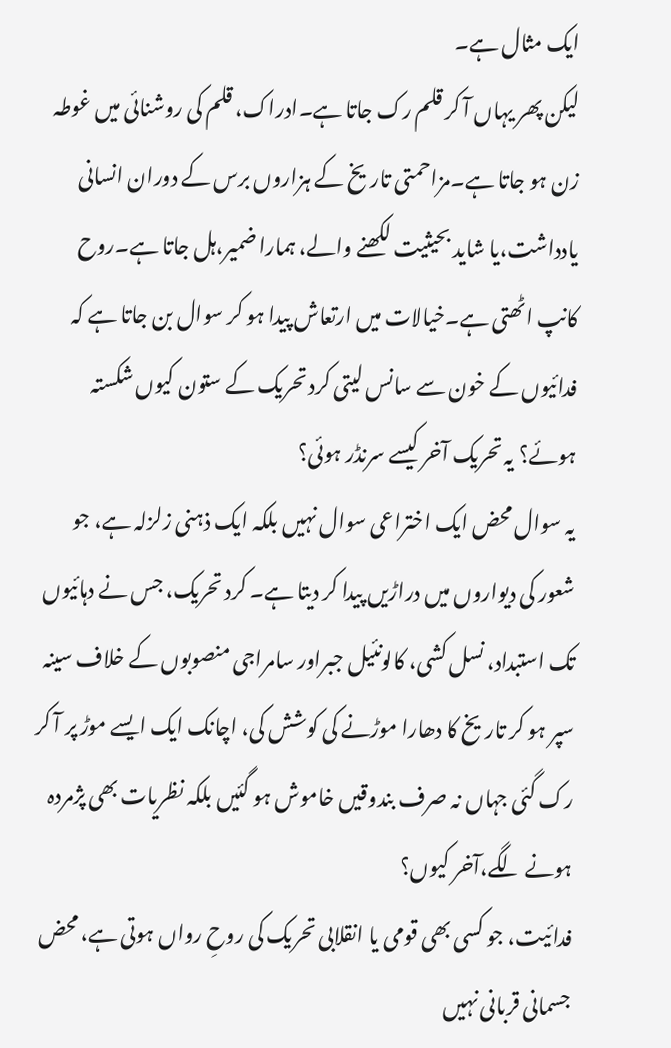ایک مثال ہے۔
لیکن پھر یہاں آ کر قلم رک جاتا ہے۔ادراک، قلم کی روشنائی میں غوطہ زن ہو جاتا ہے۔مزاحمتی تاریخ کے ہزاروں برس کے دوران انسانی یادداشت،یا شاید بحیثیت لکھنے والے، ہمارا ضمیر،ہل جاتا ہے۔روح کانپ اٹھتی ہے۔خیالات میں ارتعاش پیدا ہو کر سوال بن جاتا ہے کہ فدائیوں کے خون سے سانس لیتی کرد تحریک کے ستون کیوں شکستہ ہوئے؟ یہ تحریک آخر کیسے سرنڈر ہوئی؟
یہ سوال محض ایک اختراعی سوال نہیں بلکہ ایک ذہنی زلزلہ ہے، جو شعور کی دیواروں میں دراڑیں پیدا کر دیتا ہے۔ کرد تحریک، جس نے دہائیوں تک استبداد، نسل کشی، کالونئیل جبراور سامراجی منصوبوں کے خلاف سینہ سپر ہو کر تاریخ کا دھارا موڑنے کی کوشش کی، اچانک ایک ایسے موڑ پر آ کر رک گئی جہاں نہ صرف بندوقیں خاموش ہو گئیں بلکہ نظریات بھی پژمردہ ہونے لگے،آخر کیوں؟
فدائیت، جو کسی بھی قومی یا انقلابی تحریک کی روحِ رواں ہوتی ہے، محض جسمانی قربانی نہیں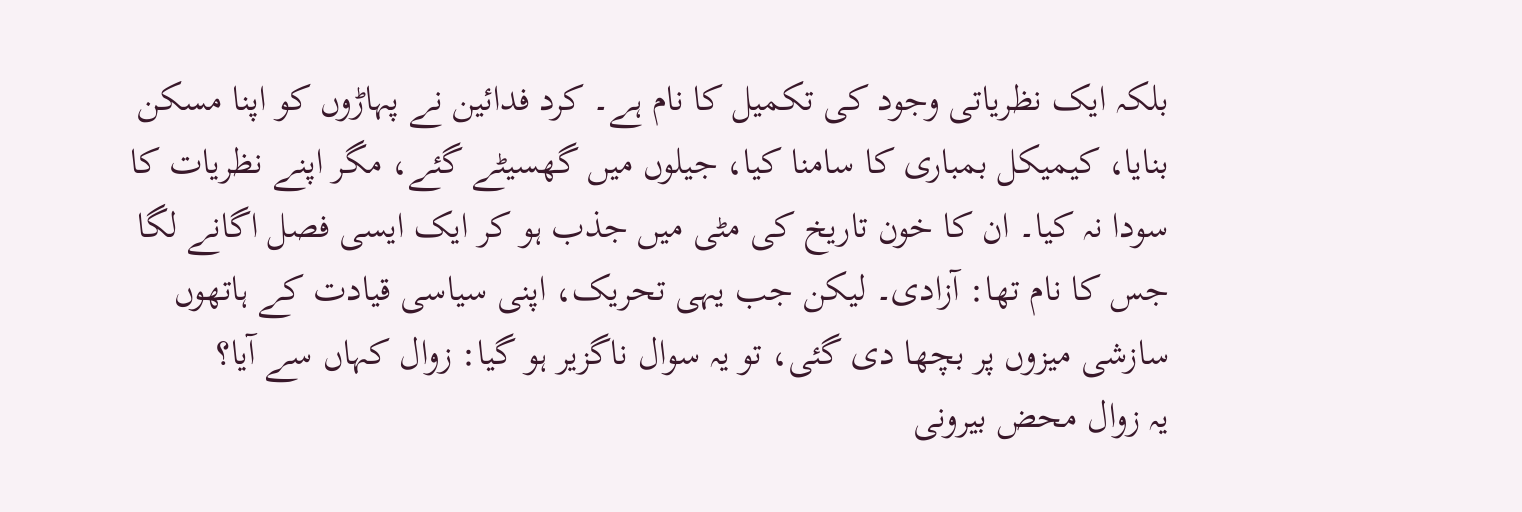بلکہ ایک نظریاتی وجود کی تکمیل کا نام ہے۔ کرد فدائین نے پہاڑوں کو اپنا مسکن بنایا، کیمیکل بمباری کا سامنا کیا، جیلوں میں گھسیٹے گئے، مگر اپنے نظریات کا سودا نہ کیا۔ ان کا خون تاریخ کی مٹی میں جذب ہو کر ایک ایسی فصل اگانے لگا جس کا نام تھا: آزادی۔ لیکن جب یہی تحریک، اپنی سیاسی قیادت کے ہاتھوں سازشی میزوں پر بچھا دی گئی، تو یہ سوال ناگزیر ہو گیا: زوال کہاں سے آیا؟
یہ زوال محض بیرونی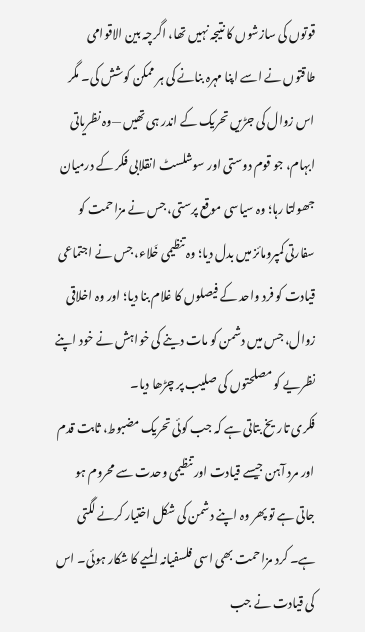قوتوں کی سازشوں کا نتیجہ نہیں تھا، اگرچہ بین الاقوامی طاقتوں نے اسے اپنا مہرہ بنانے کی ہر ممکن کوشش کی۔ مگر اس زوال کی جڑیں تحریک کے اندر ہی تھیں —وہ نظریاتی ابہام، جو قوم دوستی اور سوشلسٹ انقلابی فکر کے درمیان جھولتا رہا؛ وہ سیاسی موقع پرستی، جس نے مزاحمت کو سفارتی کمپرومائز میں بدل دیا؛ وہ تنظیمی خَلاء، جس نے اجتماعی قیادت کو فرد واحد کے فیصلوں کا غلام بنا دیا؛ اور وہ اخلاقی زوال، جس میں دشمن کو مات دینے کی خواہش نے خود اپنے نظریے کو مصلحتوں کی صلیب پر چڑھا دیا۔
فکری تاریخ بتاتی ہے کہ جب کوئی تحریک مضبوط، ثابت قدم اور مرد آہن جیسے قیادت اور تنظیمی وحدت سے محروم ہو جاتی ہے تو پھر وہ اپنے دشمن کی شکل اختیار کرنے لگتی ہے۔ کرد مزاحمت بھی اسی فلسفیانہ المیے کا شکار ہوئی۔ اس کی قیادت نے جب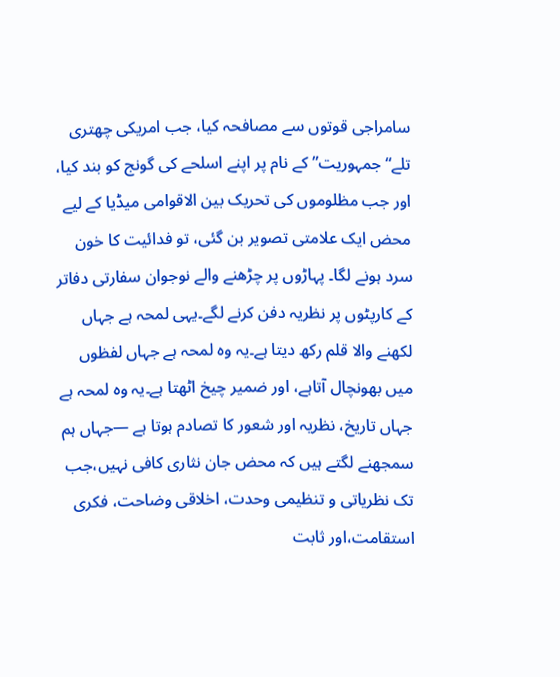سامراجی قوتوں سے مصافحہ کیا، جب امریکی چھتری تلے“جمہوریت”کے نام پر اپنے اسلحے کی گونج کو بند کیا، اور جب مظلوموں کی تحریک بین الاقوامی میڈیا کے لیے محض ایک علامتی تصویر بن گئی، تو فدائیت کا خون سرد ہونے لگا۔ پہاڑوں پر چڑھنے والے نوجوان سفارتی دفاتر کے کارپٹوں پر نظریہ دفن کرنے لگے۔یہی لمحہ ہے جہاں لکھنے والا قلم رکھ دیتا ہے۔یہ وہ لمحہ ہے جہاں لفظوں میں بھونچال آتاہے، اور ضمیر چیخ اٹھتا ہے۔یہ وہ لمحہ ہے جہاں تاریخ، نظریہ اور شعور کا تصادم ہوتا ہے —جہاں ہم سمجھنے لگتے ہیں کہ محض جان نثاری کافی نہیں،جب تک نظریاتی و تنظیمی وحدت، اخلاقی وضاحت، فکری استقامت،اور ثابت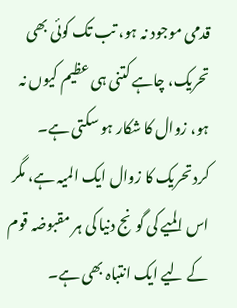قدمی موجود نہ ہو، تب تک کوئی بھی تحریک، چاہے کتنی ہی عظیم کیوں نہ ہو، زوال کا شکار ہو سکتی ہے۔
کرد تحریک کا زوال ایک المیہ ہے، مگر اس المیے کی گونج دنیا کی ہر مقبوضہ قوم کے لیے ایک انتباہ بھی ہے۔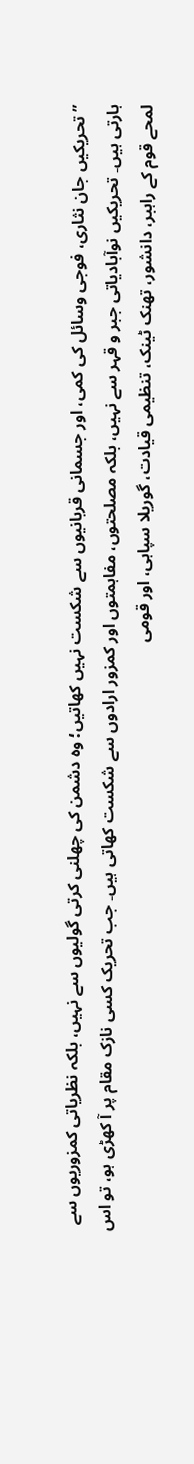”تحریکیں جان نثاری، فوجی وسائل کی کمی، اور جسمانی قربانیوں سے شکست نہیں کھاتیں؛ وہ دشمن کی چھلنی کرتی گولیوں سے نہیں، بلکہ نظریاتی کمزوریوں سے ہارتی ہیں۔ تحریکیں نوآبادیاتی جبر و قہر سے نہیں، بلکہ مصلحتوں، مفاہمتوں اور کمزور ارادوں سے شکست کھاتی ہیں۔ جب تحریک کسی نازک مقام پر آ کھڑی ہو، تو اس لمحے قوم کے راہبر، دانشور، تھنک ٹینک، تنظیمی قیادت، گوریلا سپاہی، اور قومی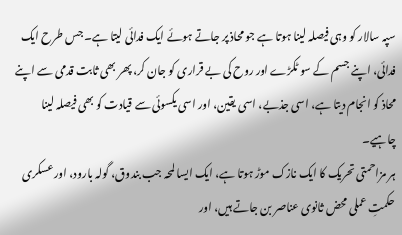سپہ سالار کو وہی فیصلہ لینا ہوتا ہے جو محاذ پر جاتے ہوئے ایک فدائی لیتا ہے۔ جس طرح ایک فدائی، اپنے جسم کے سو ٹکڑے اور روح کی بے قراری کو جان کر، پھر بھی ثابت قدمی سے اپنے محاذ کو انجام دیتا ہے، اسی جذبے، اسی یقین، اور اسی یکسوئی سے قیادت کو بھی فیصلہ لینا چاہیے۔
ہر مزاحمتی تحریک کا ایک نازک موڑ ہوتا ہے، ایک ایسا لمحہ جب بندوق، گولہ بارود، اور عسکری حکمتِ عملی محض ثانوی عناصر بن جاتے ہیں، اور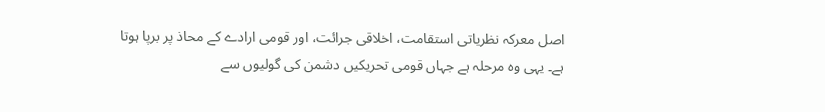اصل معرکہ نظریاتی استقامت، اخلاقی جرائت، اور قومی ارادے کے محاذ پر برپا ہوتا ہے۔ یہی وہ مرحلہ ہے جہاں قومی تحریکیں دشمن کی گولیوں سے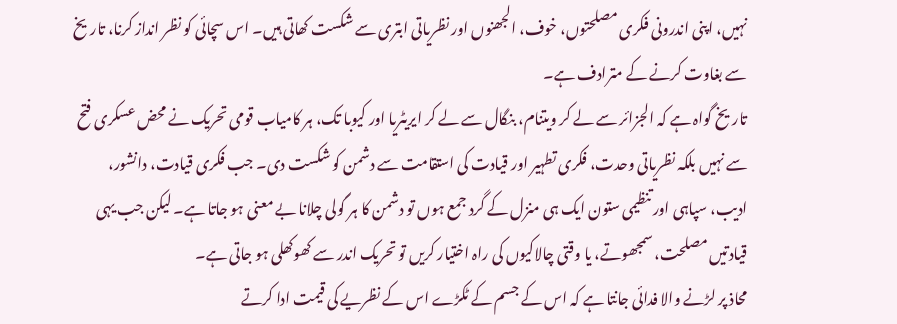نہیں، اپنی اندرونی فکری مصلحتوں، خوف، الجھنوں اور نظریاتی ابتری سے شکست کھاتی ہیں۔ اس سچائی کو نظر انداز کرنا، تاریخ سے بغاوت کرنے کے مترادف ہے۔
تاریخ گواہ ہے کہ الجزائر سے لے کر ویتنام، بنگال سے لے کر ایریٹریا اور کیوبا تک، ہر کامیاب قومی تحریک نے محض عسکری فتح سے نہیں بلکہ نظریاتی وحدت، فکری تطہیر اور قیادت کی استقامت سے دشمن کو شکست دی۔ جب فکری قیادت، دانشور، ادیب، سپاہی اور تنظیمی ستون ایک ہی منزل کے گرد جمع ہوں تو دشمن کا ہر گولی چلانا بے معنی ہو جاتا ہے۔ لیکن جب یہی قیادتیں مصلحت، سمجھوتے، یا وقتی چالاکیوں کی راہ اختیار کریں تو تحریک اندر سے کھوکھلی ہو جاتی ہے۔
محاذ پر لڑنے والا فدائی جانتا ہے کہ اس کے جسم کے ٹکڑے اس کے نظریے کی قیمت ادا کرتے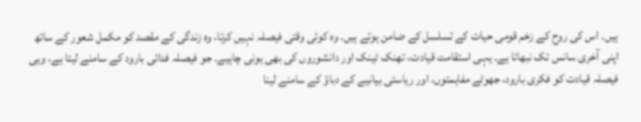ہیں۔ اس کی روح کے زخم قومی حیات کے تسلسل کے ضامن ہوتے ہیں۔ وہ کوئی وقتی فیصلہ نہیں کرتا، وہ زندگی کے مقصد کو مکمل شعور کے ساتھ اپنی آخری سانس تک نبھاتا ہے۔ یہی استقامت قیادت، تھنک ٹینک اور دانشوروں کی بھی ہونی چاہیے۔ جو فیصلہ فدائی بارود کے سامنے لیتا ہے، وہی فیصلہ قیادت کو فکری بارود، جھوٹے مفاہمتوں، اور ریاستی بیانیے کے دباؤ کے سامنے لینا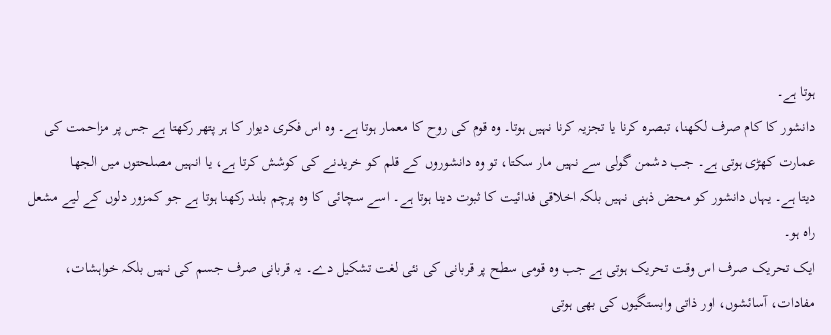ہوتا ہے۔
دانشور کا کام صرف لکھنا، تبصرہ کرنا یا تجزیہ کرنا نہیں ہوتا۔ وہ قوم کی روح کا معمار ہوتا ہے۔ وہ اس فکری دیوار کا ہر پتھر رکھتا ہے جس پر مزاحمت کی عمارت کھڑی ہوتی ہے۔ جب دشمن گولی سے نہیں مار سکتا، تو وہ دانشوروں کے قلم کو خریدنے کی کوشش کرتا ہے، یا انہیں مصلحتوں میں الجھا
دیتا ہے۔ یہاں دانشور کو محض ذہنی نہیں بلکہ اخلاقی فدائیت کا ثبوت دینا ہوتا ہے۔ اسے سچائی کا وہ پرچم بلند رکھنا ہوتا ہے جو کمزور دلوں کے لیے مشعل راہ ہو۔
ایک تحریک صرف اس وقت تحریک ہوتی ہے جب وہ قومی سطح پر قربانی کی نئی لغت تشکیل دے۔ یہ قربانی صرف جسم کی نہیں بلکہ خواہشات، مفادات، آسائشوں، اور ذاتی وابستگیوں کی بھی ہوتی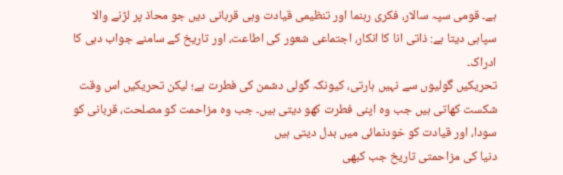ہے۔ قومی سپہ سالار، فکری رہنما اور تنظیمی قیادت وہی قربانی دیں جو محاذ پر لڑنے والا سپاہی دیتا ہے: ذاتی انا کا انکار، اجتماعی شعور کی اطاعت، اور تاریخ کے سامنے جواب دہی کا ادراک۔
تحریکیں گولیوں سے نہیں ہارتی، کیونکہ گولی دشمن کی فطرت ہے؛ لیکن تحریکیں اس وقت شکست کھاتی ہیں جب وہ اپنی فطرت کھو دیتی ہیں۔ جب وہ مزاحمت کو مصلحت، قربانی کو سودا، اور قیادت کو خودنمائی میں بدل دیتی ہیں
دنیا کی مزاحمتی تاریخ جب کبھی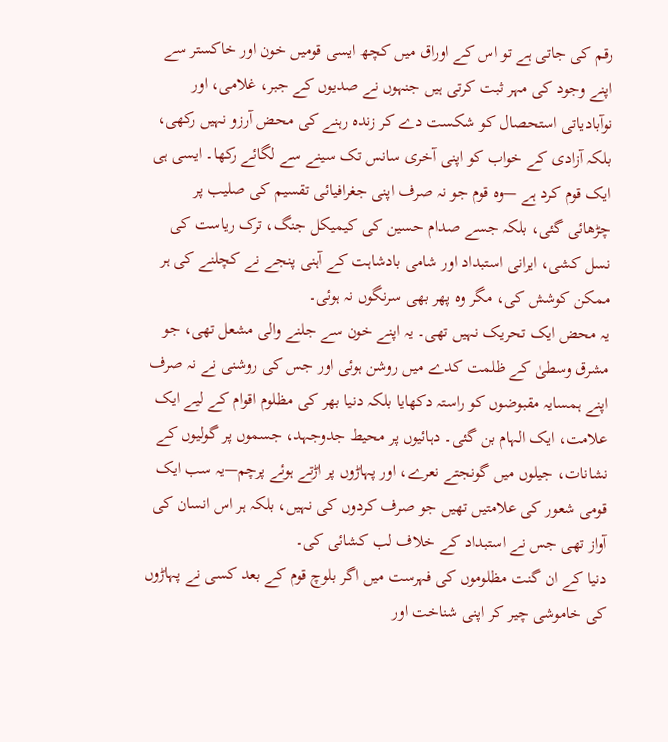رقم کی جاتی ہے تو اس کے اوراق میں کچھ ایسی قومیں خون اور خاکستر سے اپنے وجود کی مہر ثبت کرتی ہیں جنہوں نے صدیوں کے جبر، غلامی، اور نوآبادیاتی استحصال کو شکست دے کر زندہ رہنے کی محض آرزو نہیں رکھی، بلکہ آزادی کے خواب کو اپنی آخری سانس تک سینے سے لگائے رکھا۔ ایسی ہی ایک قوم کرد ہے —وہ قوم جو نہ صرف اپنی جغرافیائی تقسیم کی صلیب پر چڑھائی گئی، بلکہ جسے صدام حسین کی کیمیکل جنگ، ترک ریاست کی نسل کشی، ایرانی استبداد اور شامی بادشاہت کے آہنی پنجے نے کچلنے کی ہر ممکن کوشش کی، مگر وہ پھر بھی سرنگوں نہ ہوئی۔
یہ محض ایک تحریک نہیں تھی۔ یہ اپنے خون سے جلنے والی مشعل تھی، جو مشرق وسطیٰ کے ظلمت کدے میں روشن ہوئی اور جس کی روشنی نے نہ صرف اپنے ہمسایہ مقبوضوں کو راستہ دکھایا بلکہ دنیا بھر کی مظلوم اقوام کے لیے ایک علامت، ایک الہام بن گئی۔ دہائیوں پر محیط جدوجہد، جسموں پر گولیوں کے نشانات، جیلوں میں گونجتے نعرے، اور پہاڑوں پر اڑتے ہوئے پرچم—یہ سب ایک قومی شعور کی علامتیں تھیں جو صرف کردوں کی نہیں، بلکہ ہر اس انسان کی آواز تھی جس نے استبداد کے خلاف لب کشائی کی۔
دنیا کے ان گنت مظلوموں کی فہرست میں اگر بلوچ قوم کے بعد کسی نے پہاڑوں کی خاموشی چیر کر اپنی شناخت اور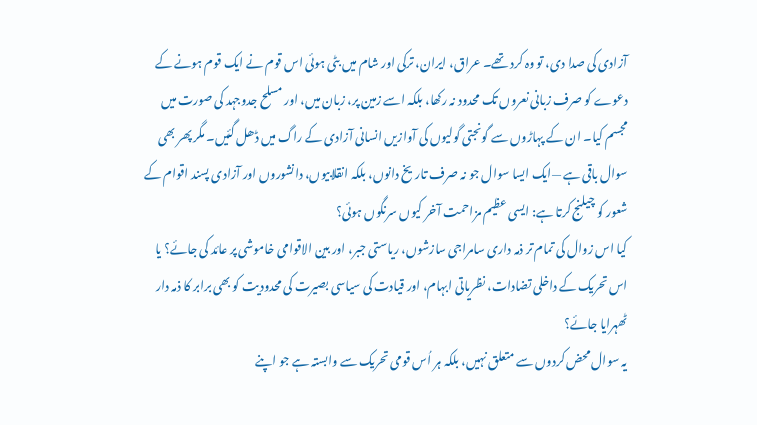آزادی کی صدا دی، تو وہ کرد تھے۔ عراق، ایران، ترکی اور شام میں بٹی ہوئی اس قوم نے ایک قوم ہونے کے دعوے کو صرف زبانی نعروں تک محدود نہ رکھا، بلکہ اسے زمین پر، زبان میں، اور مسلح جدوجہد کی صورت میں مجسم کیا۔ ان کے پہاڑوں سے گونجتی گولیوں کی آوازیں انسانی آزادی کے راگ میں ڈھل گئیں۔ مگر پھر بھی سوال باقی ہے —ایک ایسا سوال جو نہ صرف تاریخ دانوں، بلکہ انقلابیوں، دانشوروں اور آزادی پسند اقوام کے شعور کو چیلنج کرتا ہے: ایسی عظیم مزاحمت آخر کیوں سرنگوں ہوئی؟
کیا اس زوال کی تمام تر ذمہ داری سامراجی سازشوں، ریاستی جبر، اور بین الاقوامی خاموشی پر عائد کی جائے؟ یا اس تحریک کے داخلی تضادات، نظریاتی ابہام، اور قیادت کی سیاسی بصیرت کی محدودیت کو بھی برابر کا ذمہ دار ٹھہرایا جائے؟
یہ سوال محض کردوں سے متعلق نہیں، بلکہ ہر اُس قومی تحریک سے وابستہ ہے جو اپنے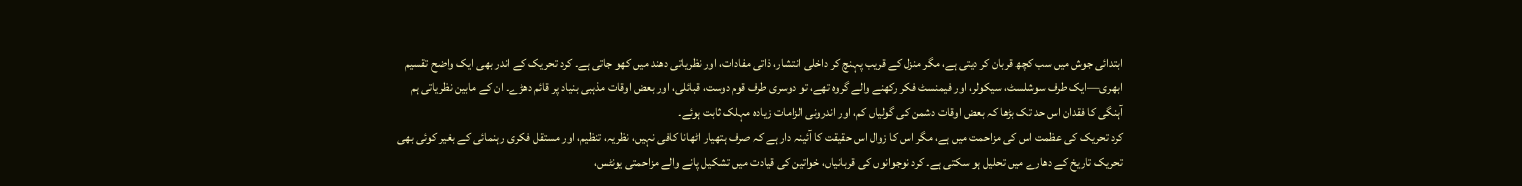ابتدائی جوش میں سب کچھ قربان کر دیتی ہے، مگر منزل کے قریب پہنچ کر داخلی انتشار، ذاتی مفادات، اور نظریاتی دھند میں کھو جاتی ہے۔ کرد تحریک کے اندر بھی ایک واضح تقسیم ابھری—ایک طرف سوشلسٹ، سیکولر، اور فیمنسٹ فکر رکھنے والے گروہ تھے، تو دوسری طرف قوم دوست، قبائلی، اور بعض اوقات مذہبی بنیاد پر قائم دھڑے۔ ان کے مابین نظریاتی ہم آہنگی کا فقدان اس حد تک بڑھا کہ بعض اوقات دشمن کی گولیاں کم، اور اندرونی الزامات زیادہ مہلک ثابت ہوئے۔
کرد تحریک کی عظمت اس کی مزاحمت میں ہے، مگر اس کا زوال اس حقیقت کا آئینہ دار ہے کہ صرف ہتھیار اٹھانا کافی نہیں، نظریہ، تنظیم، اور مستقل فکری رہنمائی کے بغیر کوئی بھی تحریک تاریخ کے دھارے میں تحلیل ہو سکتی ہے۔ کرد نوجوانوں کی قربانیاں، خواتین کی قیادت میں تشکیل پانے والے مزاحمتی یونٹس،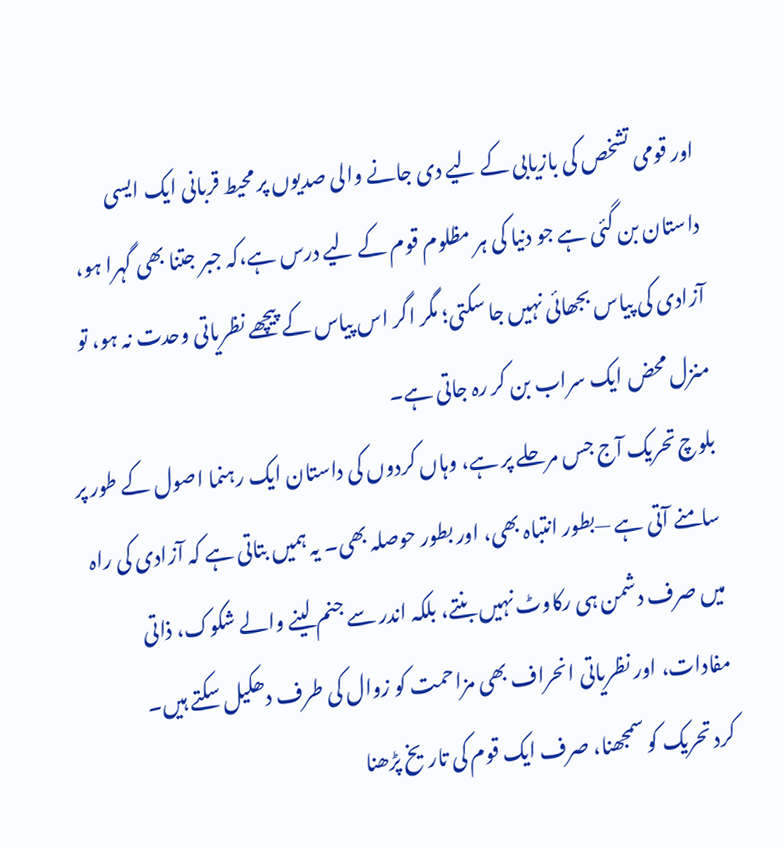اور قومی تشخص کی بازیابی کے لیے دی جانے والی صدیوں پر محیط قربانی ایک ایسی داستان بن گئی ہے جو دنیا کی ہر مظلوم قوم کے لیے درس ہے،کہ جبر جتنا بھی گہرا ہو، آزادی کی پیاس بجھائی نہیں جا سکتی؛ مگر اگر اس پیاس کے پیچھے نظریاتی وحدت نہ ہو، تو منزل محض ایک سراب بن کر رہ جاتی ہے۔
بلوچ تحریک آج جس مرحلے پر ہے، وہاں کردوں کی داستان ایک رہنما اصول کے طور پر سامنے آتی ہے —بطور انتباہ بھی، اور بطور حوصلہ بھی۔ یہ ہمیں بتاتی ہے کہ آزادی کی راہ میں صرف دشمن ہی رکاوٹ نہیں بنتے، بلکہ اندر سے جنم لینے والے شکوک، ذاتی مفادات، اور نظریاتی انحراف بھی مزاحمت کو زوال کی طرف دھکیل سکتے ہیں۔
کرد تحریک کو سمجھنا، صرف ایک قوم کی تاریخ پڑھنا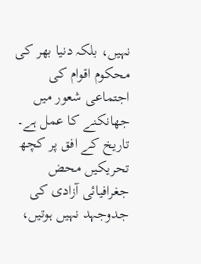نہیں، بلکہ دنیا بھر کی محکوم اقوام کی اجتماعی شعور میں جھانکنے کا عمل ہے۔
تاریخ کے افق پر کچھ تحریکیں محض جغرافیائی آزادی کی جدوجہد نہیں ہوتیں،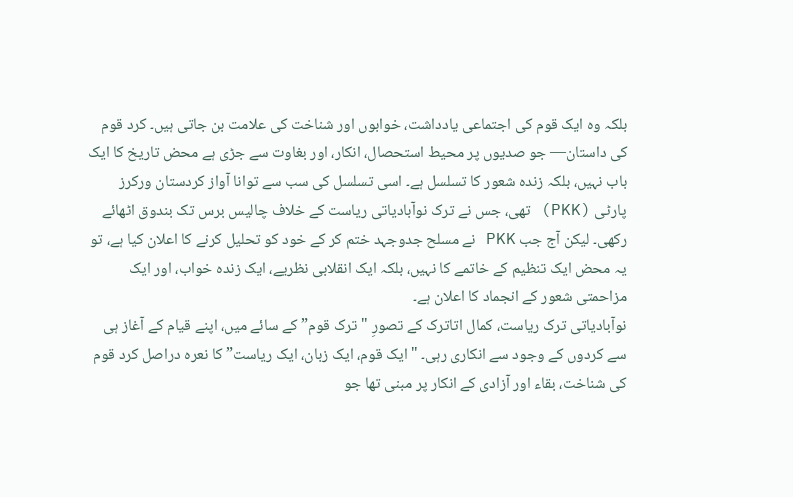بلکہ وہ ایک قوم کی اجتماعی یادداشت، خوابوں اور شناخت کی علامت بن جاتی ہیں۔ کرد قوم کی داستان— جو صدیوں پر محیط استحصال، انکار، اور بغاوت سے جڑی ہے محض تاریخ کا ایک باب نہیں، بلکہ زندہ شعور کا تسلسل ہے۔ اسی تسلسل کی سب سے توانا آواز کردستان ورکرز پارٹی (PKK) تھی، جس نے ترک نوآبادیاتی ریاست کے خلاف چالیس برس تک بندوق اٹھائے رکھی۔ لیکن آج جب PKK نے مسلح جدوجہد ختم کر کے خود کو تحلیل کرنے کا اعلان کیا ہے، تو یہ محض ایک تنظیم کے خاتمے کا نہیں، بلکہ ایک انقلابی نظریے، ایک زندہ خواب، اور ایک مزاحمتی شعور کے انجماد کا اعلان ہے۔
نوآبادیاتی ترک ریاست، کمال اتاترک کے تصورِ "ترک قوم” کے سائے میں، اپنے قیام کے آغاز ہی سے کردوں کے وجود سے انکاری رہی۔ "ایک قوم، ایک زبان، ایک ریاست” کا نعرہ دراصل کرد قوم کی شناخت، بقاء اور آزادی کے انکار پر مبنی تھا جو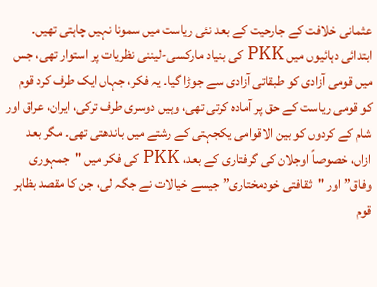عثمانی خلافت کے جارحیت کے بعد نئی ریاست میں سمونا نہیں چاہتی تھیں۔
ابتدائی دہائیوں میں PKK کی بنیاد مارکسی-لیننی نظریات پر استوار تھی، جس میں قومی آزادی کو طبقاتی آزادی سے جوڑا گیا۔ یہ فکر، جہاں ایک طرف کرد قوم کو قومی ریاست کے حق پر آمادہ کرتی تھی، وہیں دوسری طرف ترکی، ایران، عراق اور شام کے کردوں کو بین الاقوامی یکجہتی کے رشتے میں باندھتی تھی۔ مگر بعد ازاں، خصوصاً اوجلان کی گرفتاری کے بعد، PKK کی فکر میں "جمہوری وفاق” اور "ثقافتی خودمختاری” جیسے خیالات نے جگہ لی، جن کا مقصد بظاہر قوم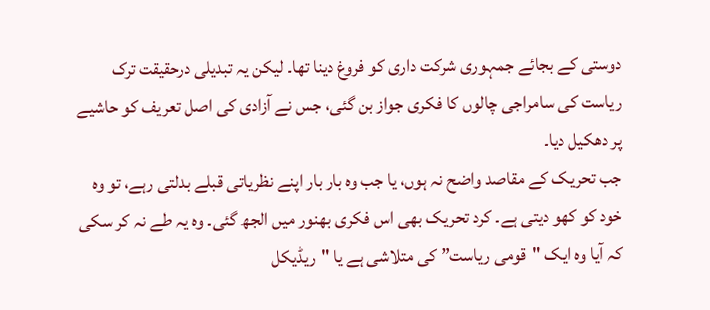دوستی کے بجائے جمہوری شرکت داری کو فروغ دینا تھا۔ لیکن یہ تبدیلی درحقیقت ترک ریاست کی سامراجی چالوں کا فکری جواز بن گئی، جس نے آزادی کی اصل تعریف کو حاشیے پر دھکیل دیا۔
جب تحریک کے مقاصد واضح نہ ہوں، یا جب وہ بار بار اپنے نظریاتی قبلے بدلتی رہے، تو وہ خود کو کھو دیتی ہے۔ کرد تحریک بھی اس فکری بھنور میں الجھ گئی۔ وہ یہ طے نہ کر سکی کہ آیا وہ ایک "قومی ریاست” کی متلاشی ہے یا "ریڈیکل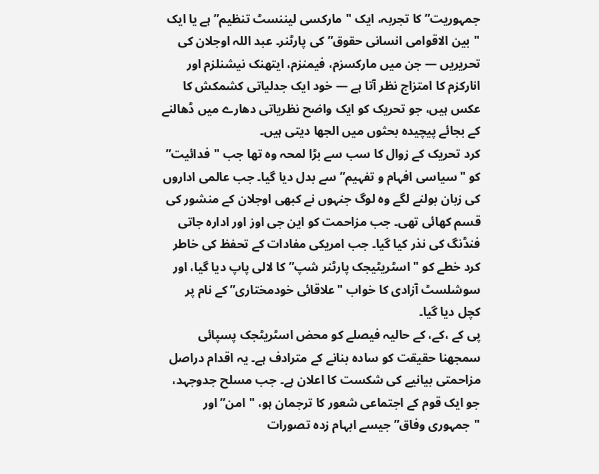جمہوریت” کا تجربہ، ایک "مارکسی لیننسٹ تنظیم” ہے یا ایک "بین الاقوامی انسانی حقوق” کی پارٹنر۔ عبد اللہ اوجلان کی تحریریں — جن میں مارکسزم، فیمنزم، ایتھنک نیشنلزم اور انارکزم کا امتزاج نظر آتا ہے — خود ایک جدلیاتی کشمکش کا عکس ہیں، جو تحریک کو ایک واضح نظریاتی دھارے میں ڈھالنے کے بجائے پیچیدہ بحثوں میں الجھا دیتی ہیں۔
کرد تحریک کے زوال کا سب سے بڑا لمحہ وہ تھا جب "فدائیت” کو "سیاسی افہام و تفہیم” سے بدل دیا گیا۔ جب عالمی اداروں کی زبان بولنے لگے وہ لوگ جنہوں نے کبھی اوجلان کے منشور کی قسم کھائی تھی۔ جب مزاحمت کو این جی اوز اور ادارہ جاتی فنڈنگ کی نذر کیا گیا۔ جب امریکی مفادات کے تحفظ کی خاطر کرد خطے کو "اسٹریٹیجک پارٹنر شپ” کا لالی پاپ دیا گیا، اور سوشلسٹ آزادی کا خواب "علاقائی خودمختاری” کے نام پر کچل دیا گیا۔
پی کے ،کے، کے حالیہ فیصلے کو محض اسٹریٹجک پسپائی سمجھنا حقیقت کو سادہ بنانے کے مترادف ہے۔ یہ اقدام دراصل مزاحمتی بیانیے کی شکست کا اعلان ہے۔ جب مسلح جدوجہد، جو ایک قوم کے اجتماعی شعور کا ترجمان ہو، "امن” اور "جمہوری وفاق” جیسے ابہام زدہ تصورات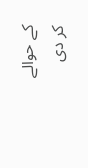کے حوالے کر دی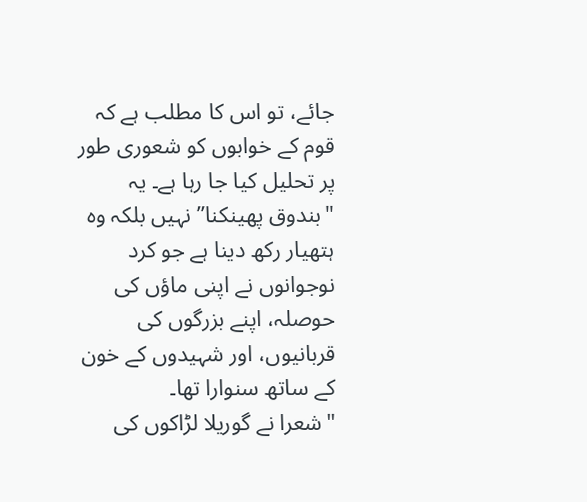جائے، تو اس کا مطلب ہے کہ قوم کے خوابوں کو شعوری طور پر تحلیل کیا جا رہا ہے۔ یہ "بندوق پھینکنا” نہیں بلکہ وہ ہتھیار رکھ دینا ہے جو کرد نوجوانوں نے اپنی ماؤں کی حوصلہ، اپنے بزرگوں کی قربانیوں، اور شہیدوں کے خون کے ساتھ سنوارا تھا۔
"شعرا نے گوریلا لڑاکوں کی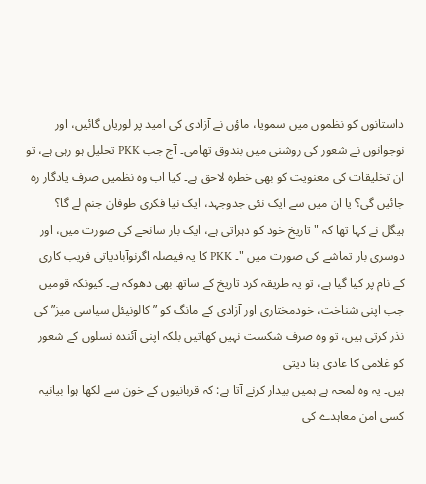داستانوں کو نظموں میں سمویا، ماؤں نے آزادی کی امید پر لوریاں گائیں، اور نوجوانوں نے شعور کی روشنی میں بندوق تھامی۔ آج جب PKK تحلیل ہو رہی ہے، تو ان تخلیقات کی معنویت کو بھی خطرہ لاحق ہے۔ کیا اب وہ نظمیں صرف یادگار رہ جائیں گی؟ یا ان میں سے ایک نئی جدوجہد، ایک نیا فکری طوفان جنم لے گا؟
ہیگل نے کہا تھا کہ "تاریخ خود کو دہراتی ہے، ایک بار سانحے کی صورت میں، اور دوسری بار تماشے کی صورت میں "۔ PKK کا یہ فیصلہ اگرنوآبادیاتی فریب کاری کے نام پر کیا گیا ہے، تو یہ طریقہ کرد تاریخ کے ساتھ بھی دھوکہ ہے۔ کیونکہ قومیں جب اپنی شناخت، خودمختاری اور آزادی کے مانگ کو ” کالونیئل سیاسی میز” کی نذر کرتی ہیں، تو وہ صرف شکست نہیں کھاتیں بلکہ اپنی آئندہ نسلوں کے شعور کو غلامی کا عادی بنا دیتی
ہیں۔ یہ وہ لمحہ ہے ہمیں بیدار کرنے آتا ہے: کہ قربانیوں کے خون سے لکھا ہوا بیانیہ کسی امن معاہدے کی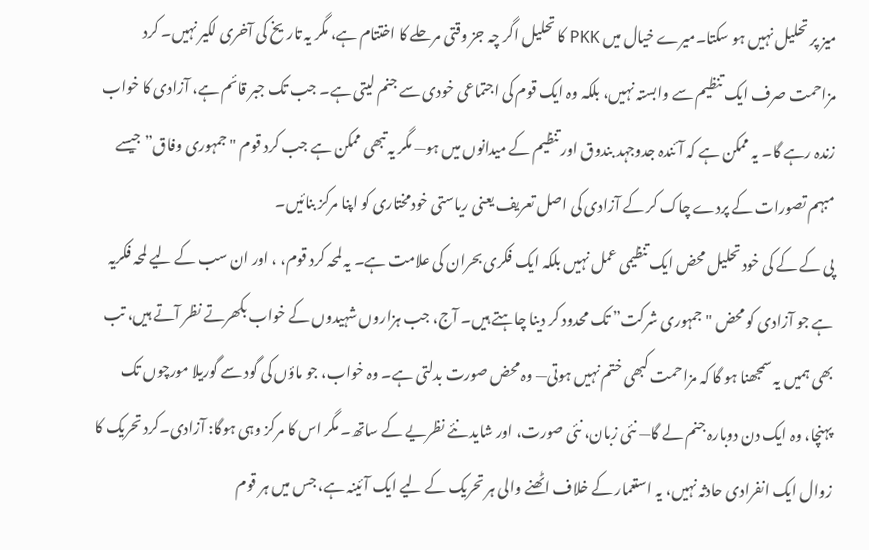میز پر تحلیل نہیں ہو سکتا۔میرے خیال میں PKK کا تحلیل اگر چہ جز وقتی مرحلے کا اختتام ہے، مگر یہ تاریخ کی آخری لکیر نہیں۔ کرد مزاحمت صرف ایک تنظیم سے وابستہ نہیں، بلکہ وہ ایک قوم کی اجتماعی خودی سے جنم لیتی ہے۔ جب تک جبر قائم ہے، آزادی کا خواب زندہ رہے گا۔ یہ ممکن ہے کہ آئندہ جدوجہد بندوق اور تنظیم کے میدانوں میں ہو— مگر یہ تبھی ممکن ہے جب کرد قوم "جمہوری وفاق” جیسے مبہم تصورات کے پردے چاک کر کے آزادی کی اصل تعریف یعنی ریاستی خودمختاری کو اپنا مرکز بنائیں۔
پی کے کے کی خود تحلیل محض ایک تنظیمی عمل نہیں بلکہ ایک فکری بحران کی علامت ہے۔ یہ لمحہ کرد قوم، ، اور ان سب کے لیے لمحہ فکریہ ہے جو آزادی کو محض "جمہوری شرکت” تک محدود کر دینا چاہتے ہیں۔ آج، جب ہزاروں شہیدوں کے خواب بکھرتے نظر آتے ہیں، تب بھی ہمیں یہ سمجھنا ہو گا کہ مزاحمت کبھی ختم نہیں ہوتی— وہ محض صورت بدلتی ہے۔ وہ خواب، جو ماؤں کی گود سے گوریلا مورچوں تک پہنچا، وہ ایک دن دوبارہ جنم لے گا— نئی زبان، نئی صورت، اور شاید نئے نظریے کے ساتھ۔ مگر اس کا مرکز وہی ہوگا: آزادی۔کرد تحریک کا زوال ایک انفرادی حادثہ نہیں، یہ استعمار کے خلاف اٹھنے والی ہر تحریک کے لیے ایک آئینہ ہے، جس میں ہر قوم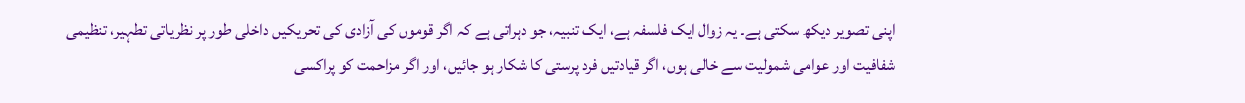اپنی تصویر دیکھ سکتی ہے۔ یہ زوال ایک فلسفہ ہے، ایک تنبیہ، جو دہراتی ہے کہ اگر قوموں کی آزادی کی تحریکیں داخلی طور پر نظریاتی تطہیر، تنظیمی شفافیت اور عوامی شمولیت سے خالی ہوں، اگر قیادتیں فرد پرستی کا شکار ہو جائیں، اور اگر مزاحمت کو پراکسی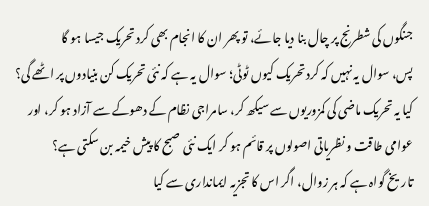جنگوں کی شطرنج پر چال بنا دیا جائے، تو پھر ان کا انجام بھی کرد تحریک جیسا ہو گا
پس، سوال یہ نہیں کہ کرد تحریک کیوں ٹوٹی؛ سوال یہ ہے کہ نئی تحریک کن بنیادوں پر اٹھے گی؟ کیا یہ تحریک ماضی کی کمزوریوں سے سیکھ کر، سامراجی نظام کے دھوکے سے آزاد ہو کر، اور عوامی طاقت و نظریاتی اصولوں پر قائم ہو کر ایک نئی صبح کا پیش خیمہ بن سکتی ہے؟
تاریخ گواہ ہے کہ ہر زوال، اگر اس کا تجزیہ ایمانداری سے کیا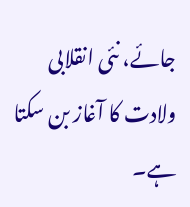جائے، نئی انقلابی ولادت کا آغاز بن سکتا ہے۔